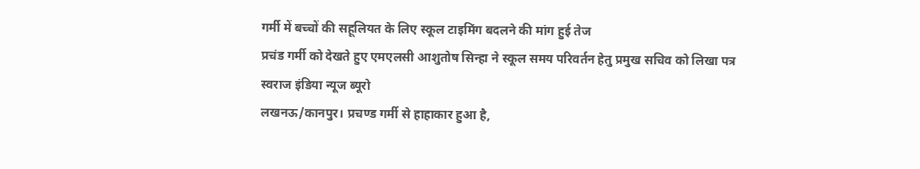गर्मी में बच्चों की सहूलियत के लिए स्कूल टाइमिंग बदलने की मांग हुई तेज
प्रचंड गर्मी को देखते हुए एमएलसी आशुतोष सिन्हा ने स्कूल समय परिवर्तन हेतु प्रमुख सचिव को लिखा पत्र
स्वराज इंडिया न्यूज ब्यूरो
लखनऊ/कानपुर। प्रचण्ड गर्मी से हाहाकार हुआ है,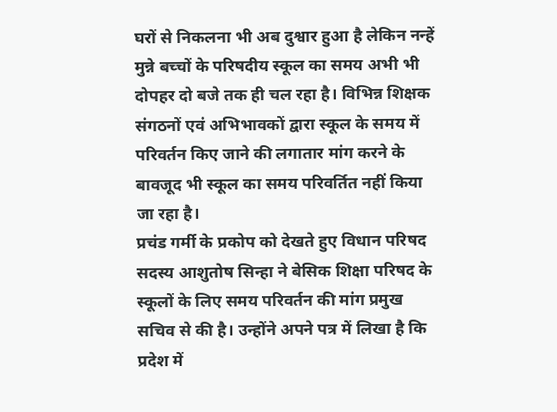घरों से निकलना भी अब दुश्वार हुआ है लेकिन नन्हें मुन्ने बच्चों के परिषदीय स्कूल का समय अभी भी दोपहर दो बजे तक ही चल रहा है। विभिन्न शिक्षक संगठनों एवं अभिभावकों द्वारा स्कूल के समय में परिवर्तन किए जाने की लगातार मांग करने के बावजूद भी स्कूल का समय परिवर्तित नहीं किया जा रहा है।
प्रचंड गर्मी के प्रकोप को देखते हुए विधान परिषद सदस्य आशुतोष सिन्हा ने बेसिक शिक्षा परिषद के स्कूलों के लिए समय परिवर्तन की मांग प्रमुख सचिव से की है। उन्होंने अपने पत्र में लिखा है कि प्रदेश में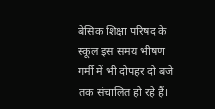बेसिक शिक्षा परिषद के स्कूल इस समय भीषण गर्मी में भी दोपहर दो बजे तक संचालित हो रहे हैं।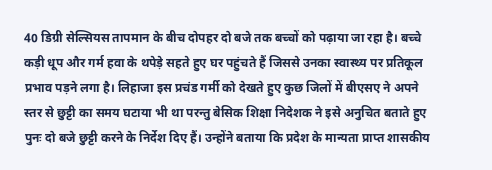40 डिग्री सेल्सियस तापमान के बीच दोपहर दो बजे तक बच्चों को पढ़ाया जा रहा है। बच्चे कड़ी धूप और गर्म हवा के थपेड़े सहते हुए घर पहुंचते हैं जिससे उनका स्वास्थ्य पर प्रतिकूल प्रभाव पड़ने लगा है। लिहाजा इस प्रचंड गर्मी को देखते हुए कुछ जिलों में बीएसए ने अपने स्तर से छुट्टी का समय घटाया भी था परन्तु बेसिक शिक्षा निदेशक ने इसे अनुचित बताते हुए पुनः दो बजे छुट्टी करने के निर्देश दिए हैं। उन्होंने बताया कि प्रदेश के मान्यता प्राप्त शासकीय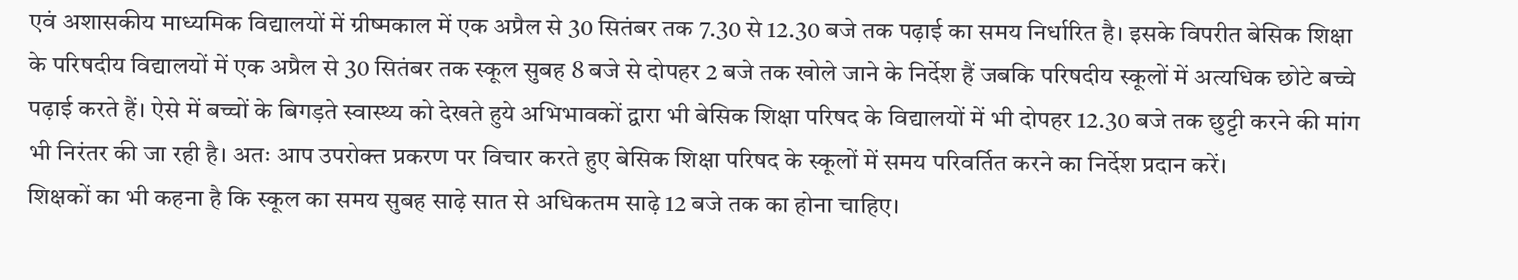एवं अशासकीय माध्यमिक विद्यालयों में ग्रीष्मकाल में एक अप्रैल से 30 सितंबर तक 7.30 से 12.30 बजे तक पढ़ाई का समय निर्धारित है। इसके विपरीत बेसिक शिक्षा के परिषदीय विद्यालयों में एक अप्रैल से 30 सितंबर तक स्कूल सुबह 8 बजे से दोपहर 2 बजे तक खोले जाने के निर्देश हैं जबकि परिषदीय स्कूलों में अत्यधिक छोटे बच्चे पढ़ाई करते हैं। ऐसे में बच्चों के बिगड़ते स्वास्थ्य को देखते हुये अभिभावकों द्वारा भी बेसिक शिक्षा परिषद के विद्यालयों में भी दोपहर 12.30 बजे तक छुट्टी करने की मांग भी निरंतर की जा रही है। अतः आप उपरोक्त प्रकरण पर विचार करते हुए बेसिक शिक्षा परिषद के स्कूलों में समय परिवर्तित करने का निर्देश प्रदान करें।
शिक्षकों का भी कहना है कि स्कूल का समय सुबह साढ़े सात से अधिकतम साढ़े 12 बजे तक का होना चाहिए।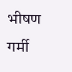भीषण गर्मी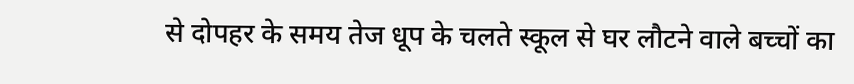से दोपहर के समय तेज धूप के चलते स्कूल से घर लौटने वाले बच्चों का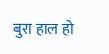बुरा हाल हो